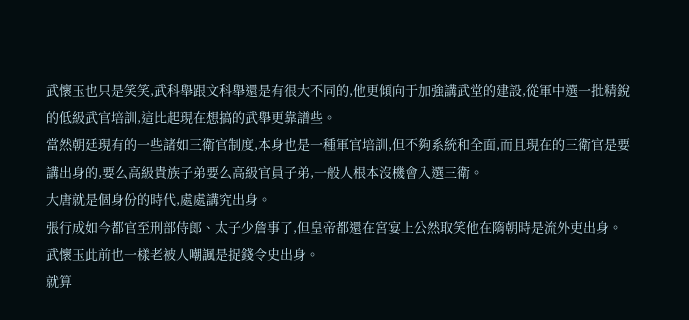武懷玉也只是笑笑,武科舉跟文科舉還是有很大不同的,他更傾向于加強講武堂的建設,從軍中選一批精銳的低級武官培訓,這比起現在想搞的武舉更靠譜些。
當然朝廷現有的一些諸如三衛官制度,本身也是一種軍官培訓,但不夠系統和全面,而且現在的三衛官是要講出身的,要么高級貴族子弟要么高級官員子弟,一般人根本沒機會入選三衛。
大唐就是個身份的時代,處處講究出身。
張行成如今都官至刑部侍郎、太子少詹事了,但皇帝都還在宮宴上公然取笑他在隋朝時是流外吏出身。
武懷玉此前也一樣老被人嘲諷是捉錢令史出身。
就算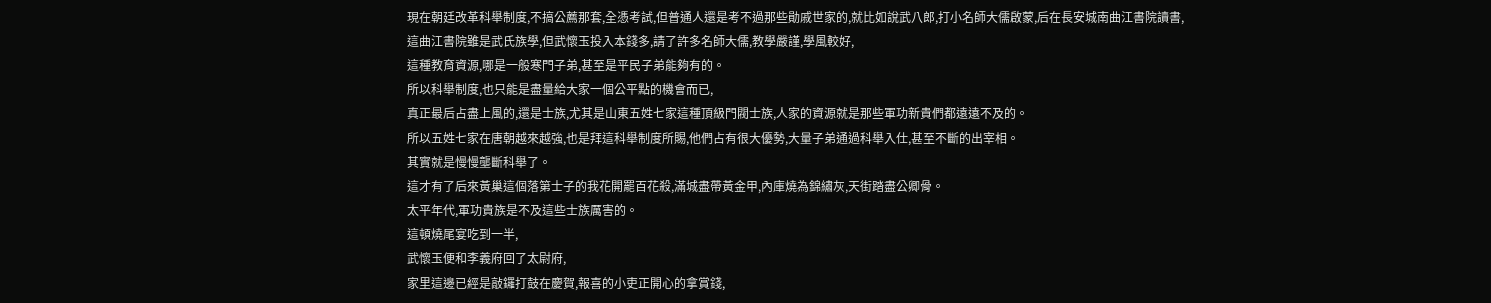現在朝廷改革科舉制度,不搞公薦那套,全憑考試,但普通人還是考不過那些勛戚世家的,就比如說武八郎,打小名師大儒啟蒙,后在長安城南曲江書院讀書,
這曲江書院雖是武氏族學,但武懷玉投入本錢多,請了許多名師大儒,教學嚴謹,學風較好,
這種教育資源,哪是一般寒門子弟,甚至是平民子弟能夠有的。
所以科舉制度,也只能是盡量給大家一個公平點的機會而已,
真正最后占盡上風的,還是士族,尤其是山東五姓七家這種頂級門閥士族,人家的資源就是那些軍功新貴們都遠遠不及的。
所以五姓七家在唐朝越來越強,也是拜這科舉制度所賜,他們占有很大優勢,大量子弟通過科舉入仕,甚至不斷的出宰相。
其實就是慢慢壟斷科舉了。
這才有了后來黃巢這個落第士子的我花開罷百花殺,滿城盡帶黃金甲,內庫燒為錦繡灰,天街踏盡公卿骨。
太平年代,軍功貴族是不及這些士族厲害的。
這頓燒尾宴吃到一半,
武懷玉便和李義府回了太尉府,
家里這邊已經是敲鑼打鼓在慶賀,報喜的小吏正開心的拿賞錢,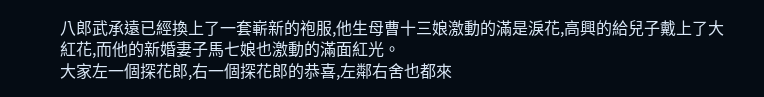八郎武承遠已經換上了一套嶄新的袍服,他生母曹十三娘激動的滿是淚花,高興的給兒子戴上了大紅花,而他的新婚妻子馬七娘也激動的滿面紅光。
大家左一個探花郎,右一個探花郎的恭喜,左鄰右舍也都來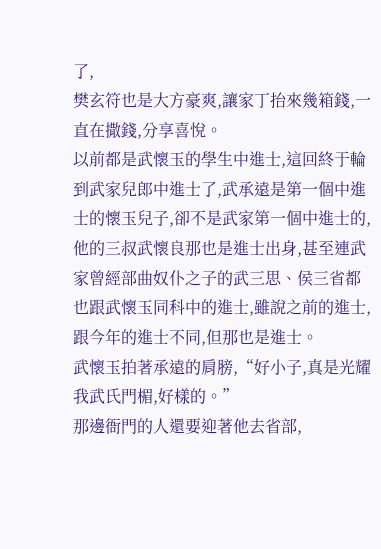了,
樊玄符也是大方豪爽,讓家丁抬來幾箱錢,一直在撒錢,分享喜悅。
以前都是武懷玉的學生中進士,這回終于輪到武家兒郎中進士了,武承遠是第一個中進士的懷玉兒子,卻不是武家第一個中進士的,
他的三叔武懷良那也是進士出身,甚至連武家曾經部曲奴仆之子的武三思、侯三省都也跟武懷玉同科中的進士,雖說之前的進士,跟今年的進士不同,但那也是進士。
武懷玉拍著承遠的肩膀,“好小子,真是光耀我武氏門楣,好樣的。”
那邊衙門的人還要迎著他去省部,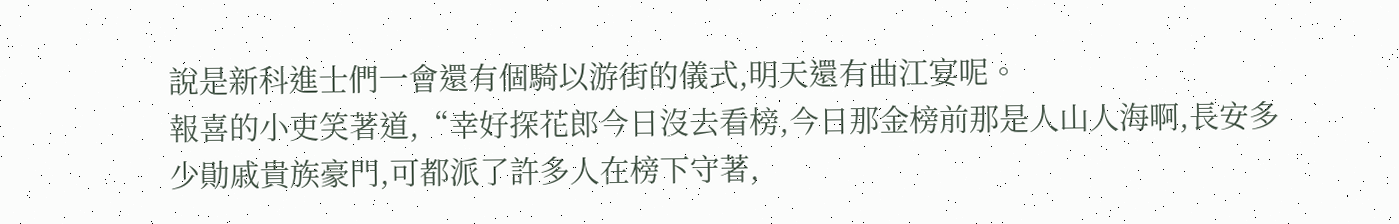說是新科進士們一會還有個騎以游街的儀式,明天還有曲江宴呢。
報喜的小吏笑著道,“幸好探花郎今日沒去看榜,今日那金榜前那是人山人海啊,長安多少勛戚貴族豪門,可都派了許多人在榜下守著,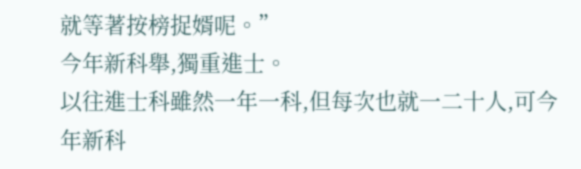就等著按榜捉婿呢。”
今年新科舉,獨重進士。
以往進士科雖然一年一科,但每次也就一二十人,可今年新科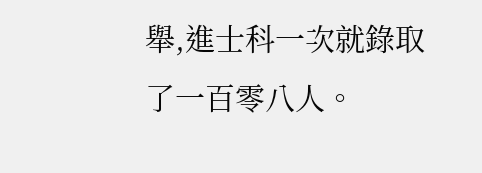舉,進士科一次就錄取了一百零八人。